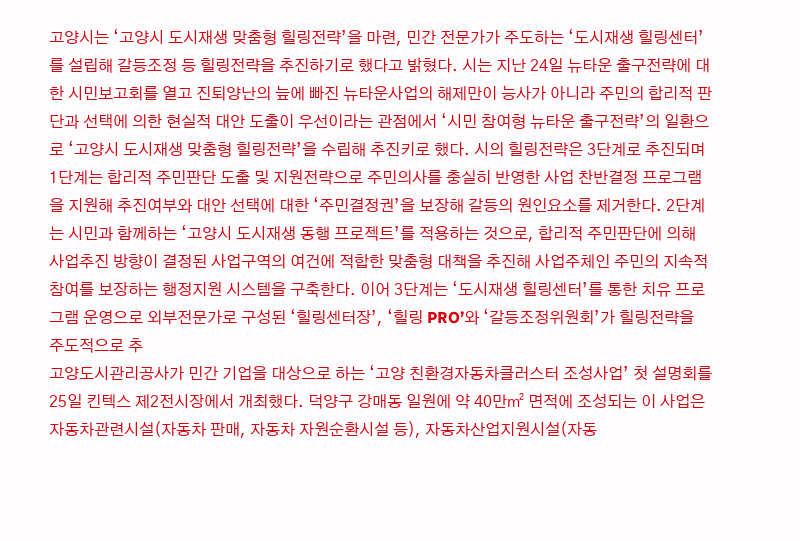고양시는 ‘고양시 도시재생 맞춤형 힐링전략’을 마련, 민간 전문가가 주도하는 ‘도시재생 힐링센터’를 설립해 갈등조정 등 힐링전략을 추진하기로 했다고 밝혔다. 시는 지난 24일 뉴타운 출구전략에 대한 시민보고회를 열고 진퇴양난의 늪에 빠진 뉴타운사업의 해제만이 능사가 아니라 주민의 합리적 판단과 선택에 의한 현실적 대안 도출이 우선이라는 관점에서 ‘시민 참여형 뉴타운 출구전략’의 일환으로 ‘고양시 도시재생 맞춤형 힐링전략’을 수립해 추진키로 했다. 시의 힐링전략은 3단계로 추진되며 1단계는 합리적 주민판단 도출 및 지원전략으로 주민의사를 충실히 반영한 사업 찬반결정 프로그램을 지원해 추진여부와 대안 선택에 대한 ‘주민결정권’을 보장해 갈등의 원인요소를 제거한다. 2단계는 시민과 함께하는 ‘고양시 도시재생 동행 프로젝트’를 적용하는 것으로, 합리적 주민판단에 의해 사업추진 방향이 결정된 사업구역의 여건에 적합한 맞춤형 대책을 추진해 사업주체인 주민의 지속적 참여를 보장하는 행정지원 시스템을 구축한다. 이어 3단계는 ‘도시재생 힐링센터’를 통한 치유 프로그램 운영으로 외부전문가로 구성된 ‘힐링센터장’, ‘힐링 PRO’와 ‘갈등조정위원회’가 힐링전략을 주도적으로 추
고양도시관리공사가 민간 기업을 대상으로 하는 ‘고양 친환경자동차클러스터 조성사업’ 첫 설명회를 25일 킨텍스 제2전시장에서 개최했다. 덕양구 강매동 일원에 약 40만㎡ 면적에 조성되는 이 사업은 자동차관련시설(자동차 판매, 자동차 자원순환시설 등), 자동차산업지원시설(자동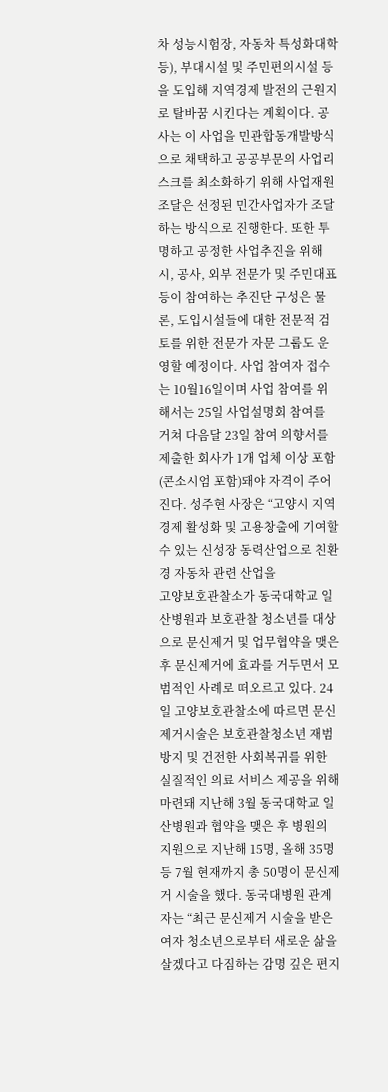차 성능시험장, 자동차 특성화대학 등), 부대시설 및 주민편의시설 등을 도입해 지역경제 발전의 근원지로 탈바꿈 시킨다는 계획이다. 공사는 이 사업을 민관합동개발방식으로 채택하고 공공부문의 사업리스크를 최소화하기 위해 사업재원조달은 선정된 민간사업자가 조달하는 방식으로 진행한다. 또한 투명하고 공정한 사업추진을 위해 시, 공사, 외부 전문가 및 주민대표 등이 참여하는 추진단 구성은 물론, 도입시설들에 대한 전문적 검토를 위한 전문가 자문 그룹도 운영할 예정이다. 사업 참여자 접수는 10월16일이며 사업 참여를 위해서는 25일 사업설명회 참여를 거쳐 다음달 23일 참여 의향서를 제출한 회사가 1개 업체 이상 포함(콘소시엄 포함)돼야 자격이 주어진다. 성주현 사장은 “고양시 지역경제 활성화 및 고용창출에 기여할 수 있는 신성장 동력산업으로 친환경 자동차 관련 산업을
고양보호관찰소가 동국대학교 일산병원과 보호관찰 청소년를 대상으로 문신제거 및 업무협약을 맺은 후 문신제거에 효과를 거두면서 모범적인 사례로 떠오르고 있다. 24일 고양보호관찰소에 따르면 문신제거시술은 보호관찰청소년 재범방지 및 건전한 사회복귀를 위한 실질적인 의료 서비스 제공을 위해 마련돼 지난해 3월 동국대학교 일산병원과 협약을 맺은 후 병원의 지원으로 지난해 15명, 올해 35명 등 7월 현재까지 총 50명이 문신제거 시술을 했다. 동국대병원 관계자는 “최근 문신제거 시술을 받은 여자 청소년으로부터 새로운 삶을 살겠다고 다짐하는 감명 깊은 편지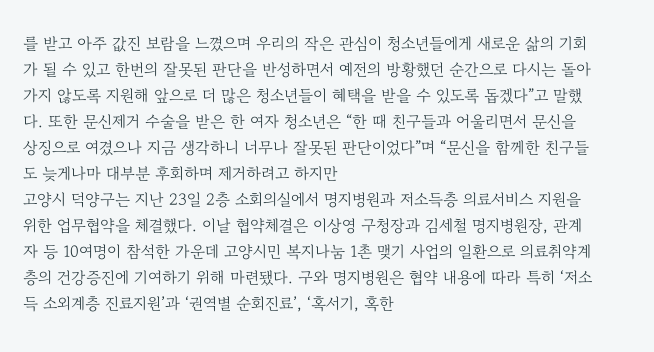를 받고 아주 값진 보람을 느꼈으며 우리의 작은 관심이 청소년들에게 새로운 삶의 기회가 될 수 있고 한번의 잘못된 판단을 반성하면서 예전의 방황했던 순간으로 다시는 돌아가지 않도록 지원해 앞으로 더 많은 청소년들이 혜택을 받을 수 있도록 돕겠다”고 말했다. 또한 문신제거 수술을 받은 한 여자 청소년은 “한 때 친구들과 어울리면서 문신을 상징으로 여겼으나 지금 생각하니 너무나 잘못된 판단이었다”며 “문신을 함께한 친구들도 늦게나마 대부분 후회하며 제거하려고 하지만
고양시 덕양구는 지난 23일 2층 소회의실에서 명지병원과 저소득층 의료서비스 지원을 위한 업무협약을 체결했다. 이날 협약체결은 이상영 구청장과 김세철 명지병원장, 관계자 등 10여명이 참석한 가운데 고양시민 복지나눔 1촌 맺기 사업의 일환으로 의료취약계층의 건강증진에 기여하기 위해 마련됐다. 구와 명지병원은 협약 내용에 따라 특히 ‘저소득 소외계층 진료지원’과 ‘권역별 순회진료’, ‘혹서기, 혹한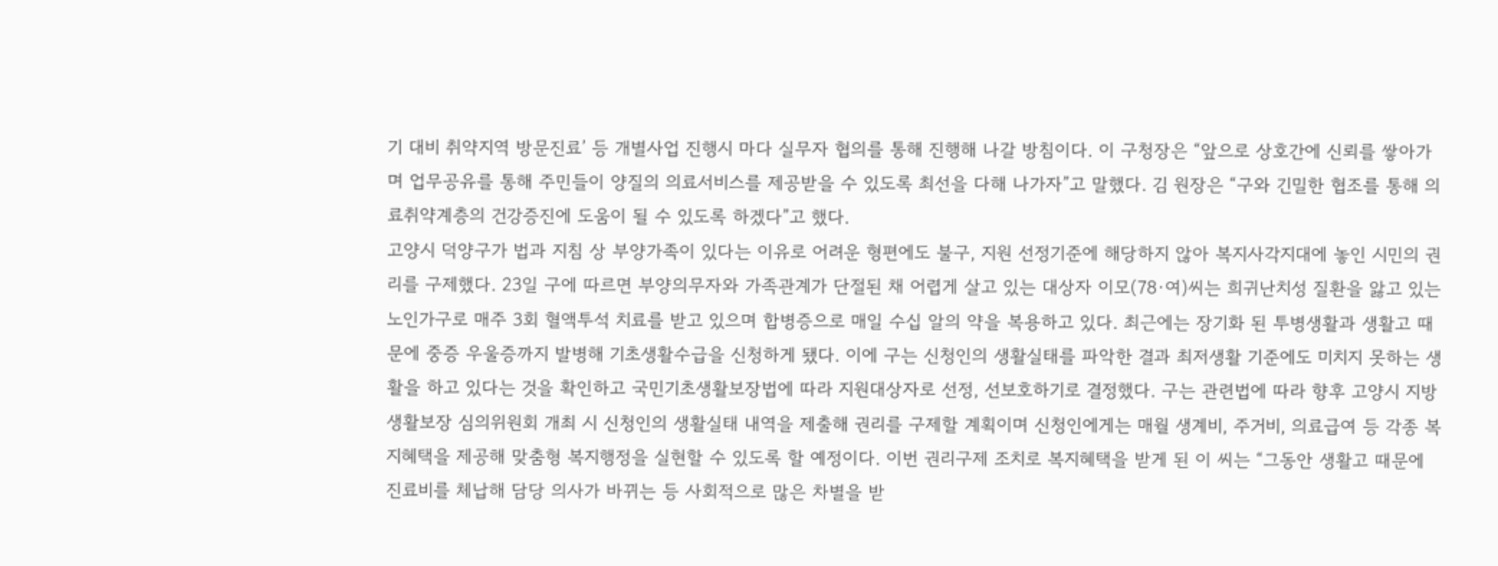기 대비 취약지역 방문진료’ 등 개별사업 진행시 마다 실무자 협의를 통해 진행해 나갈 방침이다. 이 구청장은 “앞으로 상호간에 신뢰를 쌓아가며 업무공유를 통해 주민들이 양질의 의료서비스를 제공받을 수 있도록 최선을 다해 나가자”고 말했다. 김 원장은 “구와 긴밀한 협조를 통해 의료취약계층의 건강증진에 도움이 될 수 있도록 하겠다”고 했다.
고양시 덕양구가 법과 지침 상 부양가족이 있다는 이유로 어려운 형편에도 불구, 지원 선정기준에 해당하지 않아 복지사각지대에 놓인 시민의 권리를 구제했다. 23일 구에 따르면 부양의무자와 가족관계가 단절된 채 어렵게 살고 있는 대상자 이모(78·여)씨는 희귀난치성 질환을 앓고 있는 노인가구로 매주 3회 혈액투석 치료를 받고 있으며 합병증으로 매일 수십 알의 약을 복용하고 있다. 최근에는 장기화 된 투병생활과 생활고 때문에 중증 우울증까지 발병해 기초생활수급을 신청하게 됐다. 이에 구는 신청인의 생활실태를 파악한 결과 최저생활 기준에도 미치지 못하는 생활을 하고 있다는 것을 확인하고 국민기초생활보장법에 따라 지원대상자로 선정, 선보호하기로 결정했다. 구는 관련법에 따라 향후 고양시 지방생활보장 심의위원회 개최 시 신청인의 생활실태 내역을 제출해 권리를 구제할 계획이며 신청인에게는 매월 생계비, 주거비, 의료급여 등 각종 복지혜택을 제공해 맞춤형 복지행정을 실현할 수 있도록 할 예정이다. 이번 권리구제 조치로 복지혜택을 받게 된 이 씨는 “그동안 생활고 때문에 진료비를 체납해 담당 의사가 바뀌는 등 사회적으로 많은 차별을 받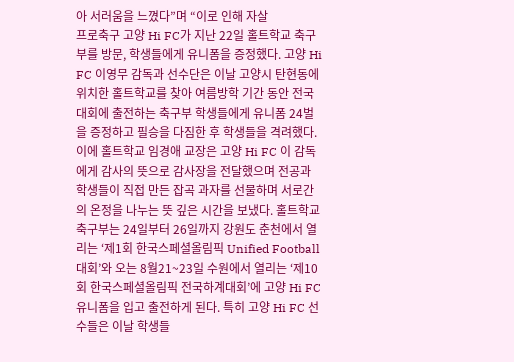아 서러움을 느꼈다”며 “이로 인해 자살
프로축구 고양 Hi FC가 지난 22일 홀트학교 축구부를 방문, 학생들에게 유니폼을 증정했다. 고양 Hi FC 이영무 감독과 선수단은 이날 고양시 탄현동에 위치한 홀트학교를 찾아 여름방학 기간 동안 전국대회에 출전하는 축구부 학생들에게 유니폼 24벌을 증정하고 필승을 다짐한 후 학생들을 격려했다. 이에 홀트학교 임경애 교장은 고양 Hi FC 이 감독에게 감사의 뜻으로 감사장을 전달했으며 전공과 학생들이 직접 만든 잡곡 과자를 선물하며 서로간의 온정을 나누는 뜻 깊은 시간을 보냈다. 홀트학교 축구부는 24일부터 26일까지 강원도 춘천에서 열리는 ‘제1회 한국스페셜올림픽 Unified Football 대회’와 오는 8월21~23일 수원에서 열리는 ‘제10회 한국스페셜올림픽 전국하계대회’에 고양 Hi FC 유니폼을 입고 출전하게 된다. 특히 고양 Hi FC 선수들은 이날 학생들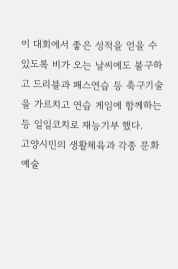이 대회에서 좋은 성적을 얻을 수 있도록 비가 오는 날씨에도 불구하고 드리블과 패스연습 등 축구기술을 가르치고 연습 게임에 함께하는 등 일일코치로 재능기부 했다.
고양시민의 생활체육과 각종 문화예술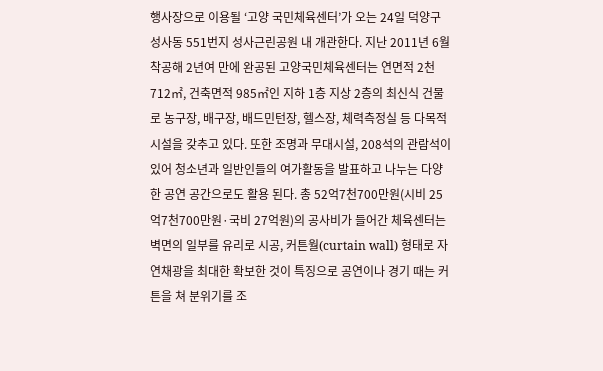행사장으로 이용될 ‘고양 국민체육센터’가 오는 24일 덕양구 성사동 551번지 성사근린공원 내 개관한다. 지난 2011년 6월 착공해 2년여 만에 완공된 고양국민체육센터는 연면적 2천712㎡, 건축면적 985㎡인 지하 1층 지상 2층의 최신식 건물로 농구장, 배구장, 배드민턴장, 헬스장, 체력측정실 등 다목적 시설을 갖추고 있다. 또한 조명과 무대시설, 208석의 관람석이 있어 청소년과 일반인들의 여가활동을 발표하고 나누는 다양한 공연 공간으로도 활용 된다. 총 52억7천700만원(시비 25억7천700만원·국비 27억원)의 공사비가 들어간 체육센터는 벽면의 일부를 유리로 시공, 커튼월(curtain wall) 형태로 자연채광을 최대한 확보한 것이 특징으로 공연이나 경기 때는 커튼을 쳐 분위기를 조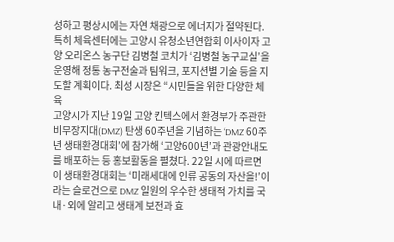성하고 평상시에는 자연 채광으로 에너지가 절약된다. 특히 체육센터에는 고양시 유청소년연합회 이사이자 고양 오리온스 농구단 김병철 코치가 ‘김병철 농구교실’을 운영해 정통 농구전술과 팀워크, 포지션별 기술 등을 지도할 계획이다. 최성 시장은 “시민들을 위한 다양한 체육
고양시가 지난 19일 고양 킨텍스에서 환경부가 주관한 비무장지대(DMZ) 탄생 60주년을 기념하는 ‘DMZ 60주년 생태환경대회’에 참가해 ‘고양600년’과 관광안내도를 배포하는 등 홍보활동을 펼쳤다. 22일 시에 따르면 이 생태환경대회는 ‘미래세대에 인류 공동의 자산을!’이라는 슬로건으로 DMZ 일원의 우수한 생태적 가치를 국내·외에 알리고 생태계 보전과 효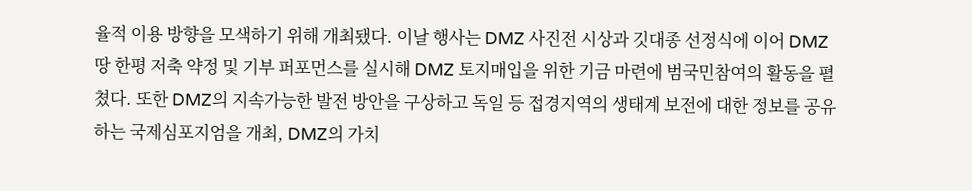율적 이용 방향을 모색하기 위해 개최됐다. 이날 행사는 DMZ 사진전 시상과 깃대종 선정식에 이어 DMZ 땅 한평 저축 약정 및 기부 퍼포먼스를 실시해 DMZ 토지매입을 위한 기금 마련에 범국민참여의 활동을 펼쳤다. 또한 DMZ의 지속가능한 발전 방안을 구상하고 독일 등 접경지역의 생태계 보전에 대한 정보를 공유하는 국제심포지엄을 개최, DMZ의 가치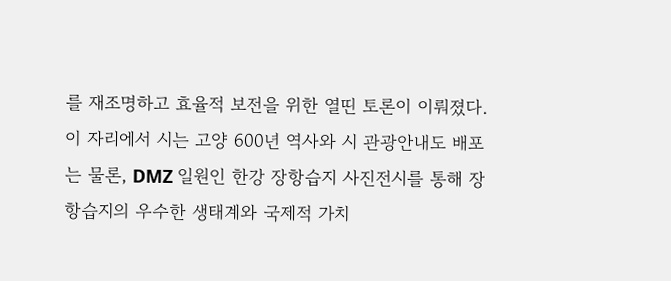를 재조명하고 효율적 보전을 위한 열띤 토론이 이뤄졌다. 이 자리에서 시는 고양 600년 역사와 시 관광안내도 배포는 물론, DMZ 일원인 한강 장항습지 사진전시를 통해 장항습지의 우수한 생태계와 국제적 가치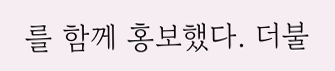를 함께 홍보했다. 더불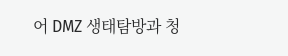어 DMZ 생태탐방과 청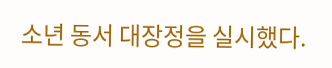소년 동서 대장정을 실시했다.